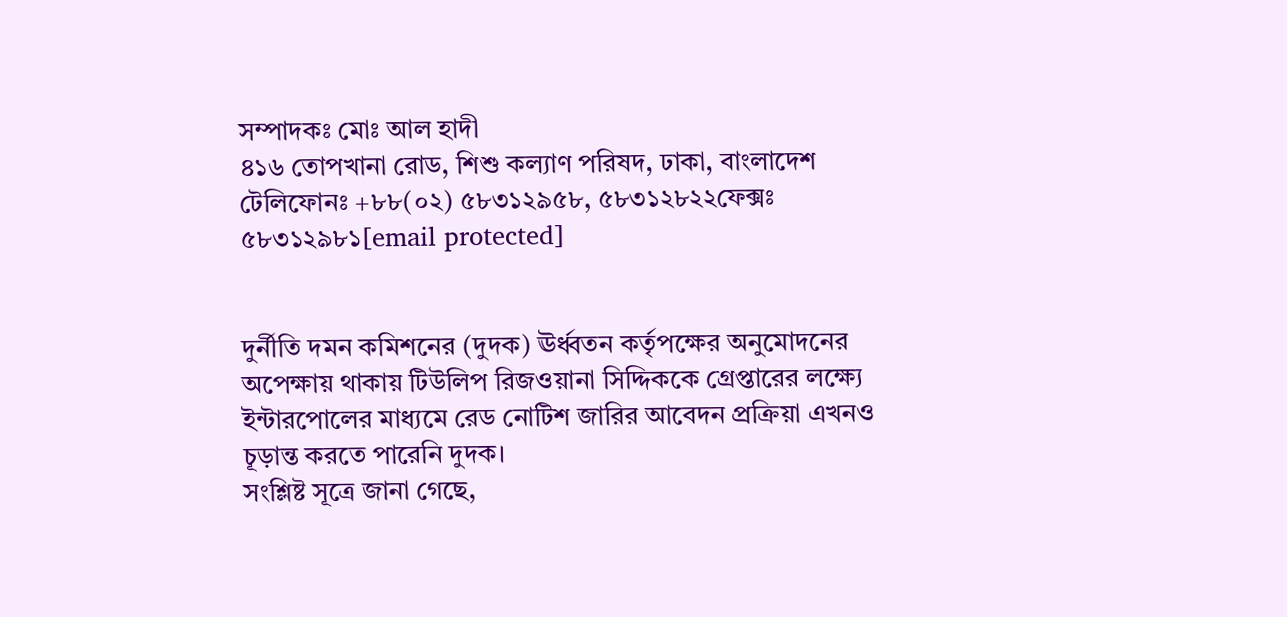সম্পাদকঃ মোঃ আল হাদী
৪১৬ তোপখানা রোড, শিশু কল্যাণ পরিষদ, ঢাকা, বাংলাদেশ
টেলিফোনঃ +৮৮(০২) ৫৮৩১২৯৫৮, ৫৮৩১২৮২২ফেক্সঃ ৫৮৩১২৯৮১[email protected]


দুর্নীতি দমন কমিশনের (দুদক) ঊর্ধ্বতন কর্তৃপক্ষের অনুমোদনের অপেক্ষায় থাকায় টিউলিপ রিজওয়ানা সিদ্দিককে গ্রেপ্তারের লক্ষ্যে ইন্টারপোলের মাধ্যমে রেড নোটিশ জারির আবেদন প্রক্রিয়া এখনও চূড়ান্ত করতে পারেনি দুদক।
সংশ্লিষ্ট সূত্রে জানা গেছে,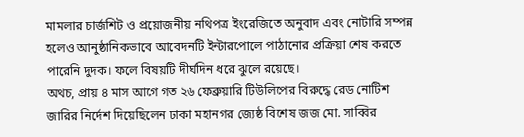মামলার চার্জশিট ও প্রয়োজনীয় নথিপত্র ইংরেজিতে অনুবাদ এবং নোটারি সম্পন্ন হলেও আনুষ্ঠানিকভাবে আবেদনটি ইন্টারপোলে পাঠানোর প্রক্রিয়া শেষ করতে পারেনি দুদক। ফলে বিষয়টি দীর্ঘদিন ধরে ঝুলে রয়েছে।
অথচ, প্রায় ৪ মাস আগে গত ২৬ ফেব্রুয়ারি টিউলিপের বিরুদ্ধে রেড নোটিশ জারির নির্দেশ দিয়েছিলেন ঢাকা মহানগর জ্যেষ্ঠ বিশেষ জজ মো. সাব্বির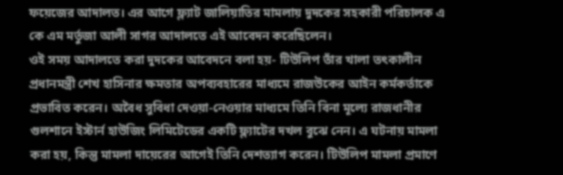ফয়েজের আদালত। এর আগে ফ্ল্যাট জালিয়াতির মামলায় দুদকের সহকারী পরিচালক এ কে এম মর্তুজা আলী সাগর আদালতে এই আবেদন করেছিলেন।
ওই সময় আদালতে করা দুদকের আবেদনে বলা হয়- টিউলিপ তাঁর খালা তৎকালীন প্রধানমন্ত্রী শেখ হাসিনার ক্ষমতার অপব্যবহারের মাধ্যমে রাজউকের আইন কর্মকর্তাকে প্রভাবিত করেন। অবৈধ সুবিধা দেওয়া-নেওয়ার মাধ্যমে তিনি বিনা মূল্যে রাজধানীর গুলশানে ইস্টার্ন হাউজিং লিমিটেডের একটি ফ্ল্যাটের দখল বুঝে নেন। এ ঘটনায় মামলা করা হয়, কিন্তু মামলা দায়েরের আগেই তিনি দেশত্যাগ করেন। টিউলিপ মামলা প্রমাণে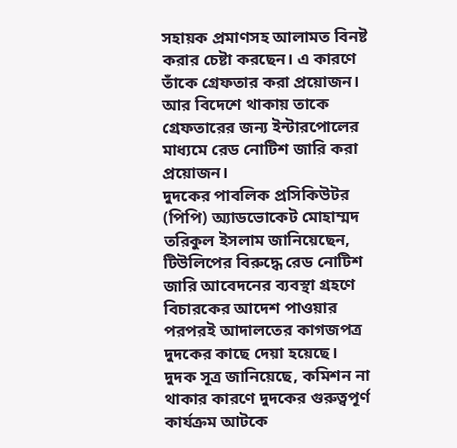সহায়ক প্রমাণসহ আলামত বিনষ্ট করার চেষ্টা করছেন। এ কারণে তাঁকে গ্রেফতার করা প্রয়োজন। আর বিদেশে থাকায় তাকে গ্রেফতারের জন্য ইন্টারপোলের মাধ্যমে রেড নোটিশ জারি করা প্রয়োজন।
দুদকের পাবলিক প্রসিকিউটর (পিপি) অ্যাডভোকেট মোহাম্মদ তরিকুল ইসলাম জানিয়েছেন, টিউলিপের বিরুদ্ধে রেড নোটিশ জারি আবেদনের ব্যবস্থা গ্রহণে বিচারকের আদেশ পাওয়ার পরপরই আদালতের কাগজপত্র দুদকের কাছে দেয়া হয়েছে।
দুদক সূত্র জানিয়েছে, কমিশন না থাকার কারণে দুদকের গুরুত্বপূর্ণ কার্যক্রম আটকে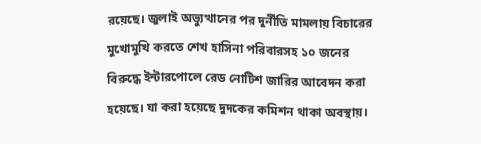রয়েছে। জুলাই অভ্যুত্থানের পর দুর্নীতি মামলায় বিচারের মুখোমুখি করতে শেখ হাসিনা পরিবারসহ ১০ জনের বিরুদ্ধে ইন্টারপোলে রেড নোটিশ জারির আবেদন করা হয়েছে। যা করা হয়েছে দুদকের কমিশন থাকা অবস্থায়।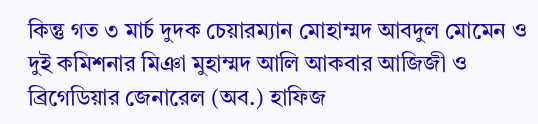কিন্তু গত ৩ মার্চ দুদক চেয়ারম্যান মোহাম্মদ আবদুল মোমেন ও দুই কমিশনার মিঞা মুহাম্মদ আলি আকবার আজিজী ও ব্রিগেডিয়ার জেনারেল (অব.) হাফিজ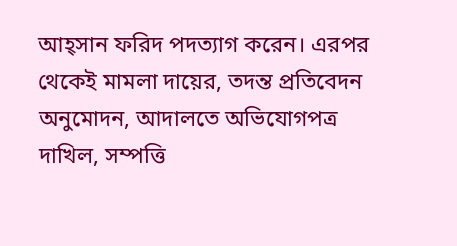আহ্সান ফরিদ পদত্যাগ করেন। এরপর থেকেই মামলা দায়ের, তদন্ত প্রতিবেদন অনুমোদন, আদালতে অভিযোগপত্র দাখিল, সম্পত্তি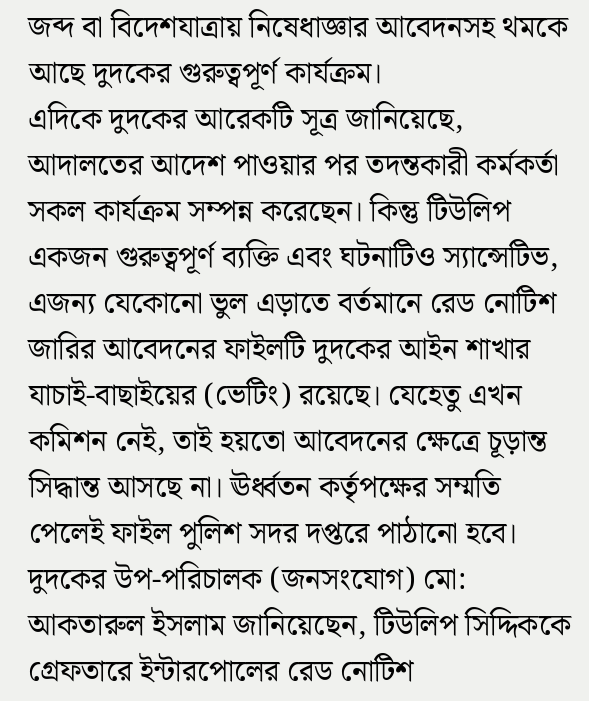জব্দ বা বিদেশযাত্রায় নিষেধাজ্ঞার আবেদনসহ থমকে আছে দুদকের গুরুত্বপূর্ণ কার্যক্রম।
এদিকে দুদকের আরেকটি সূত্র জানিয়েছে, আদালতের আদেশ পাওয়ার পর তদন্তকারী কর্মকর্তা সকল কার্যক্রম সম্পন্ন করেছেন। কিন্তু টিউলিপ একজন গুরুত্বপূর্ণ ব্যক্তি এবং ঘটনাটিও স্যান্সেটিভ, এজন্য যেকোনো ভুল এড়াতে বর্তমানে রেড নোটিশ জারির আবেদনের ফাইলটি দুদকের আইন শাখার যাচাই-বাছাইয়ের (ভেটিং) রয়েছে। যেহেতু এখন কমিশন নেই, তাই হয়তো আবেদনের ক্ষেত্রে চূড়ান্ত সিদ্ধান্ত আসছে না। ঊর্ধ্বতন কর্তৃপক্ষের সম্মতি পেলেই ফাইল পুলিশ সদর দপ্তরে পাঠানো হবে।
দুদকের উপ-পরিচালক (জনসংযোগ) মো: আকতারুল ইসলাম জানিয়েছেন, টিউলিপ সিদ্দিককে গ্রেফতারে ইন্টারপোলের রেড নোটিশ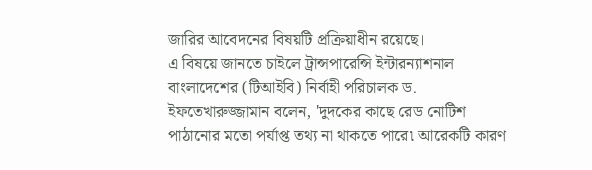জারির আবেদনের বিষয়টি প্রক্রিয়াধীন রয়েছে।
এ বিষয়ে জানতে চাইলে ট্রান্সপারেন্সি ইন্টারন্যাশনাল বাংলাদেশের (টিআইবি) নির্বাহী পরিচালক ড. ইফতেখারুজ্জামান বলেন, 'দুদকের কাছে রেড নোটিশ পাঠানোর মতো পর্যাপ্ত তথ্য না থাকতে পারে৷ আরেকটি কারণ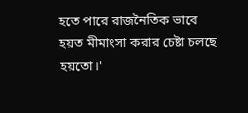হতে পারে রাজনৈতিক ভাবে হয়ত মীমাংসা করার চেষ্টা চলছে হয়তো।'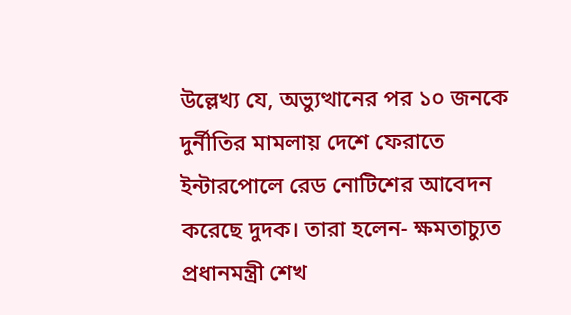উল্লেখ্য যে, অভ্যুত্থানের পর ১০ জনকে দুর্নীতির মামলায় দেশে ফেরাতে ইন্টারপোলে রেড নোটিশের আবেদন করেছে দুদক। তারা হলেন- ক্ষমতাচ্যুত প্রধানমন্ত্রী শেখ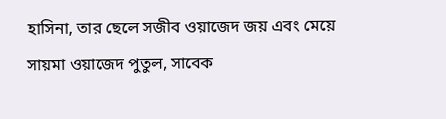হাসিনা, তার ছেলে সজীব ওয়াজেদ জয় এবং মেয়ে সায়মা ওয়াজেদ পুতুল, সাবেক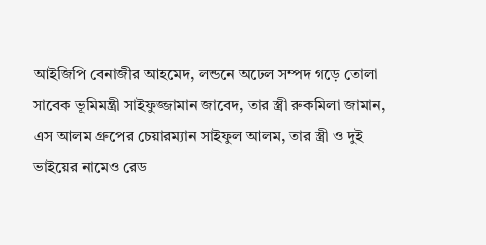আইজিপি বেনাজীর আহমেদ, লন্ডনে অঢেল সম্পদ গড়ে তোলা সাবেক ভূমিমন্ত্রী সাইফুজ্জামান জাবেদ, তার স্ত্রী রুকমিলা জামান, এস আলম গ্রুপের চেয়ারম্যান সাইফুল আলম, তার স্ত্রী ও দুই ভাইয়ের নামেও রেড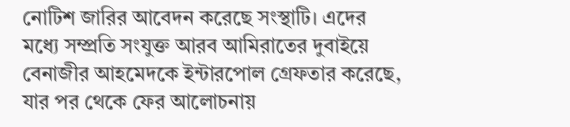নোটিশ জারির আবেদন করেছে সংস্থাটি। এদের মধ্যে সম্প্রতি সংযুক্ত আরব আমিরাতের দুবাইয়ে বেনাজীর আহমেদকে ইন্টারপোল গ্রেফতার করেছে, যার পর থেকে ফের আলোচনায়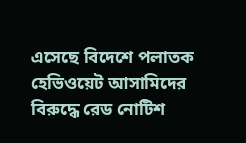এসেছে বিদেশে পলাতক হেভিওয়েট আসামিদের বিরুদ্ধে রেড নোটিশ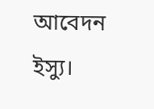আবেদন ইস্যু।